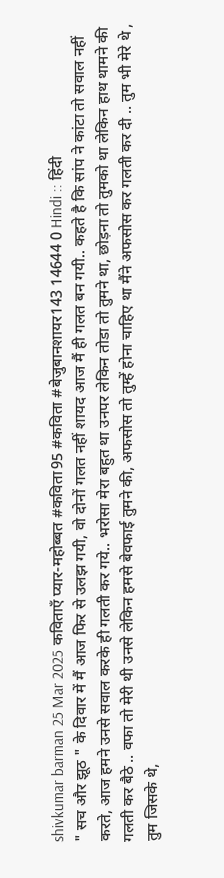shivkumar barman 25 Mar 2025 कविताएँ प्यार-महोब्बत #कविता95 #कविता #बेजुबानशायर143 14644 0 Hindi :: हिंदी
" सच और झूठ " के दिवार में मैं आज फिर से उलझ गयी, वो दोनों गलत नहीं शायद आज मैं ही गलत बन गयी.. कहते है कि सांप ने कांटा तो सवाल नहीं करते, आज हमने उनसे सवाल करके ही गलती कर गये.. भरोसा मेरा बहुत था उनपर लेकिन तोडा तो तुमने था, छोड़ना तो तुमको था लेकिन हाथ थामने की गलती कर बैठे .. वफा तो मेरी थी उनसे लेकिन हमसे बेवफाई तुमने की, अफसोस तो तुम्हें होना चाहिए था मैंने अफसोस कर गलती कर दी .. तुम भी मेरे थे , तुम जिसके थे,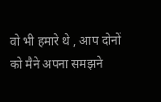वो भी हमारे थे , आप दोनों को मैने अपना समझने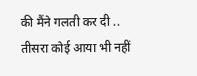की मैंने गलती कर दी .. तीसरा कोई आया भी नहीं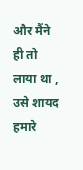और मैंने ही तो लाया था , उसे शायद हमारे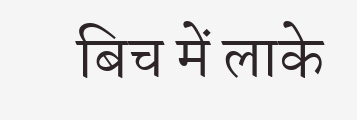बिच में लाके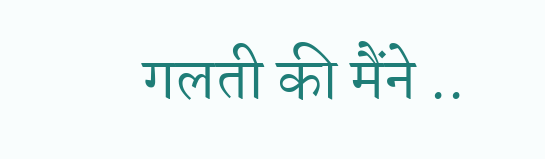गलती की मैंने ..